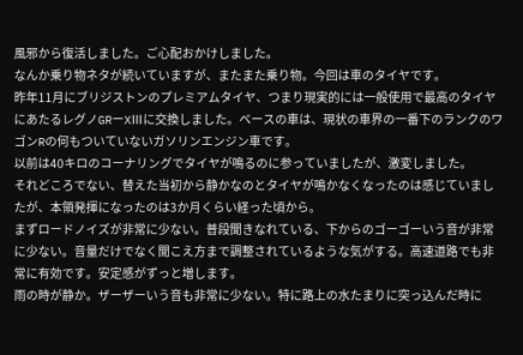風邪から復活しました。ご心配おかけしました。
なんか乗り物ネタが続いていますが、またまた乗り物。今回は車のタイヤです。
昨年11月にブリジストンのプレミアムタイヤ、つまり現実的には一般使用で最高のタイヤにあたるレグノGRーXⅢに交換しました。ベースの車は、現状の車界の一番下のランクのワゴンRの何もついていないガソリンエンジン車です。
以前は40キロのコーナリングでタイヤが鳴るのに参っていましたが、激変しました。
それどころでない、替えた当初から静かなのとタイヤが鳴かなくなったのは感じていましたが、本領発揮になったのは3か月くらい経った頃から。
まずロードノイズが非常に少ない。普段聞きなれている、下からのゴーゴーいう音が非常に少ない。音量だけでなく聞こえ方まで調整されているような気がする。高速道路でも非常に有効です。安定感がずっと増します。
雨の時が静か。ザーザーいう音も非常に少ない。特に路上の水たまりに突っ込んだ時に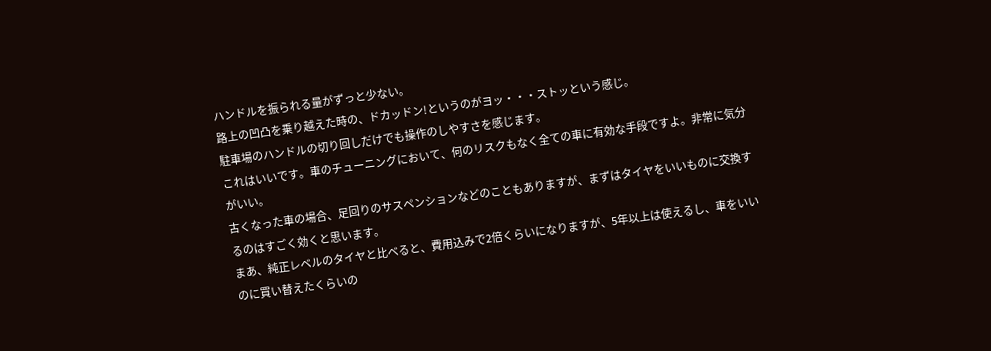ハンドルを振られる量がずっと少ない。
路上の凹凸を乗り越えた時の、ドカッドン!というのがヨッ・・・ストッという感じ。
駐車場のハンドルの切り回しだけでも操作のしやすさを感じます。
これはいいです。車のチューニングにおいて、何のリスクもなく全ての車に有効な手段ですよ。非常に気分がいい。
古くなった車の場合、足回りのサスペンションなどのこともありますが、まずはタイヤをいいものに交換するのはすごく効くと思います。
まあ、純正レベルのタイヤと比べると、費用込みで2倍くらいになりますが、5年以上は使えるし、車をいいのに買い替えたくらいの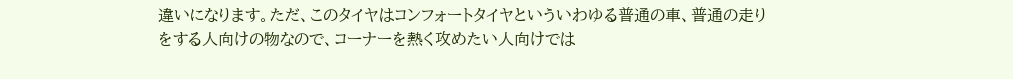違いになります。ただ、このタイヤはコンフォートタイヤといういわゆる普通の車、普通の走りをする人向けの物なので、コーナーを熱く攻めたい人向けでは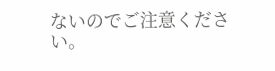ないのでご注意ください。